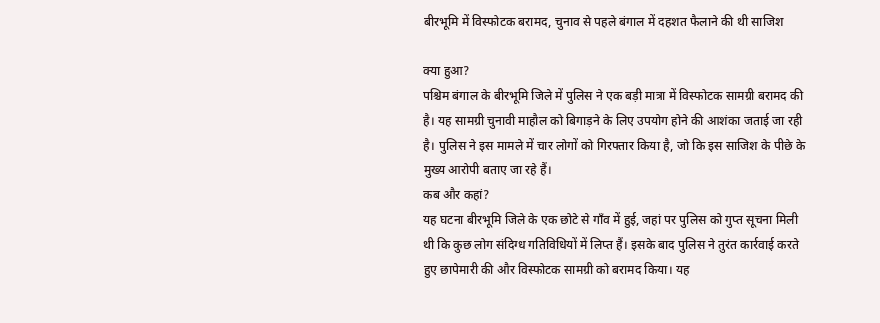बीरभूमि में विस्फोटक बरामद, चुनाव से पहले बंगाल में दहशत फैलाने की थी साजिश

क्या हुआ?
पश्चिम बंगाल के बीरभूमि जिले में पुलिस ने एक बड़ी मात्रा में विस्फोटक सामग्री बरामद की है। यह सामग्री चुनावी माहौल को बिगाड़ने के लिए उपयोग होने की आशंका जताई जा रही है। पुलिस ने इस मामले में चार लोगों को गिरफ्तार किया है, जो कि इस साजिश के पीछे के मुख्य आरोपी बताए जा रहे हैं।
कब और कहां?
यह घटना बीरभूमि जिले के एक छोटे से गाँव में हुई, जहां पर पुलिस को गुप्त सूचना मिली थी कि कुछ लोग संदिग्ध गतिविधियों में लिप्त हैं। इसके बाद पुलिस ने तुरंत कार्रवाई करते हुए छापेमारी की और विस्फोटक सामग्री को बरामद किया। यह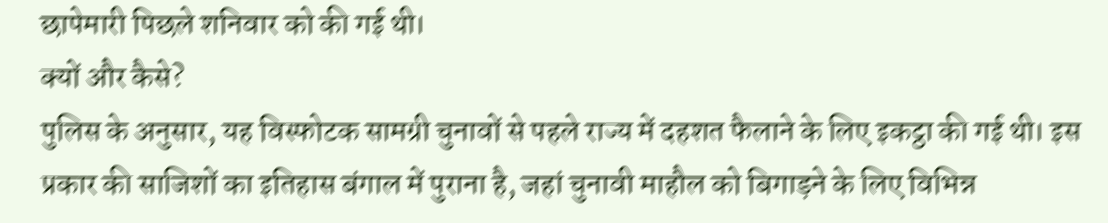छापेमारी पिछले शनिवार को की गई थी।
क्यों और कैसे?
पुलिस के अनुसार, यह विस्फोटक सामग्री चुनावों से पहले राज्य में दहशत फैलाने के लिए इकट्ठा की गई थी। इस प्रकार की साजिशों का इतिहास बंगाल में पुराना है, जहां चुनावी माहौल को बिगाड़ने के लिए विभिन्न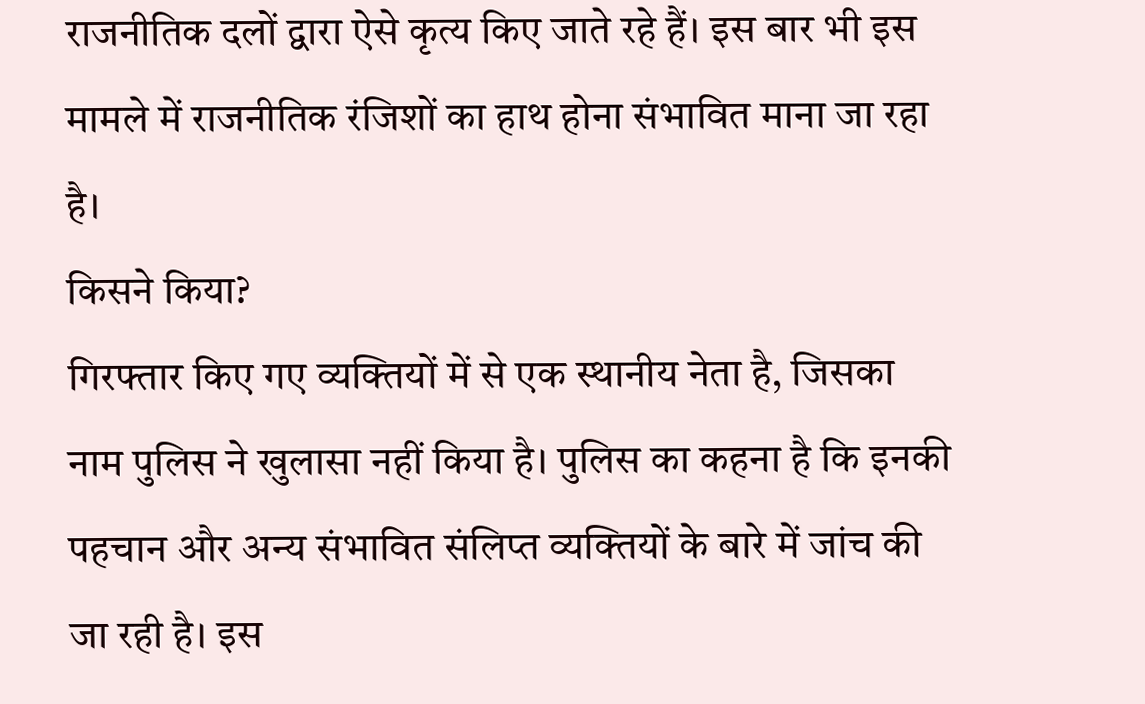राजनीतिक दलों द्वारा ऐसे कृत्य किए जाते रहे हैं। इस बार भी इस मामले में राजनीतिक रंजिशों का हाथ होना संभावित माना जा रहा है।
किसने किया?
गिरफ्तार किए गए व्यक्तियों में से एक स्थानीय नेता है, जिसका नाम पुलिस ने खुलासा नहीं किया है। पुलिस का कहना है कि इनकी पहचान और अन्य संभावित संलिप्त व्यक्तियों के बारे में जांच की जा रही है। इस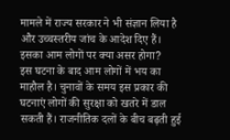मामले में राज्य सरकार ने भी संज्ञान लिया है और उच्चस्तरीय जांच के आदेश दिए हैं।
इसका आम लोगों पर क्या असर होगा?
इस घटना के बाद आम लोगों में भय का माहौल है। चुनावों के समय इस प्रकार की घटनाएं लोगों की सुरक्षा को खतरे में डाल सकती हैं। राजनीतिक दलों के बीच बढ़ती हुई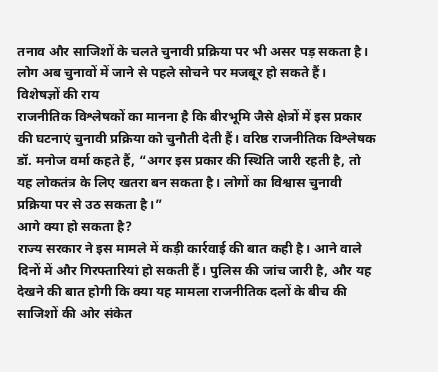तनाव और साजिशों के चलते चुनावी प्रक्रिया पर भी असर पड़ सकता है। लोग अब चुनावों में जाने से पहले सोचने पर मजबूर हो सकते हैं।
विशेषज्ञों की राय
राजनीतिक विश्लेषकों का मानना है कि बीरभूमि जैसे क्षेत्रों में इस प्रकार की घटनाएं चुनावी प्रक्रिया को चुनौती देती हैं। वरिष्ठ राजनीतिक विश्लेषक डॉ. मनोज वर्मा कहते हैं, “अगर इस प्रकार की स्थिति जारी रहती है, तो यह लोकतंत्र के लिए खतरा बन सकता है। लोगों का विश्वास चुनावी प्रक्रिया पर से उठ सकता है।”
आगे क्या हो सकता है?
राज्य सरकार ने इस मामले में कड़ी कार्रवाई की बात कही है। आने वाले दिनों में और गिरफ्तारियां हो सकती हैं। पुलिस की जांच जारी है, और यह देखने की बात होगी कि क्या यह मामला राजनीतिक दलों के बीच की साजिशों की ओर संकेत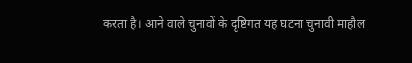करता है। आने वाले चुनावों के दृष्टिगत यह घटना चुनावी माहौल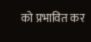को प्रभावित कर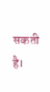सकती है।